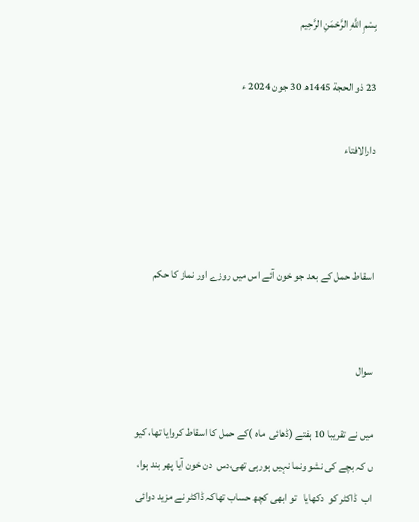بِسْمِ اللَّهِ الرَّحْمَنِ الرَّحِيم

23 ذو الحجة 1445ھ 30 جون 2024 ء

دارالافتاء



اسقاط حمل کے بعد جو خون آئے اس میں روزے اور نماز کا حکم


سوال

میں نے تقریبا 10 ہفتے (ڈھائی  ماہ )کے حمل کا اسقاط کروایا تھا، کیو ں کہ بچے کی نشو ونما نہیں ہورہی تھی،دس  دن خون آیا پھر بند ہوا، اب  ڈاکٹر کو  دکھایا   تو ابھی کچھ حساب تھاکہ ڈاکٹر نے مزید دوائی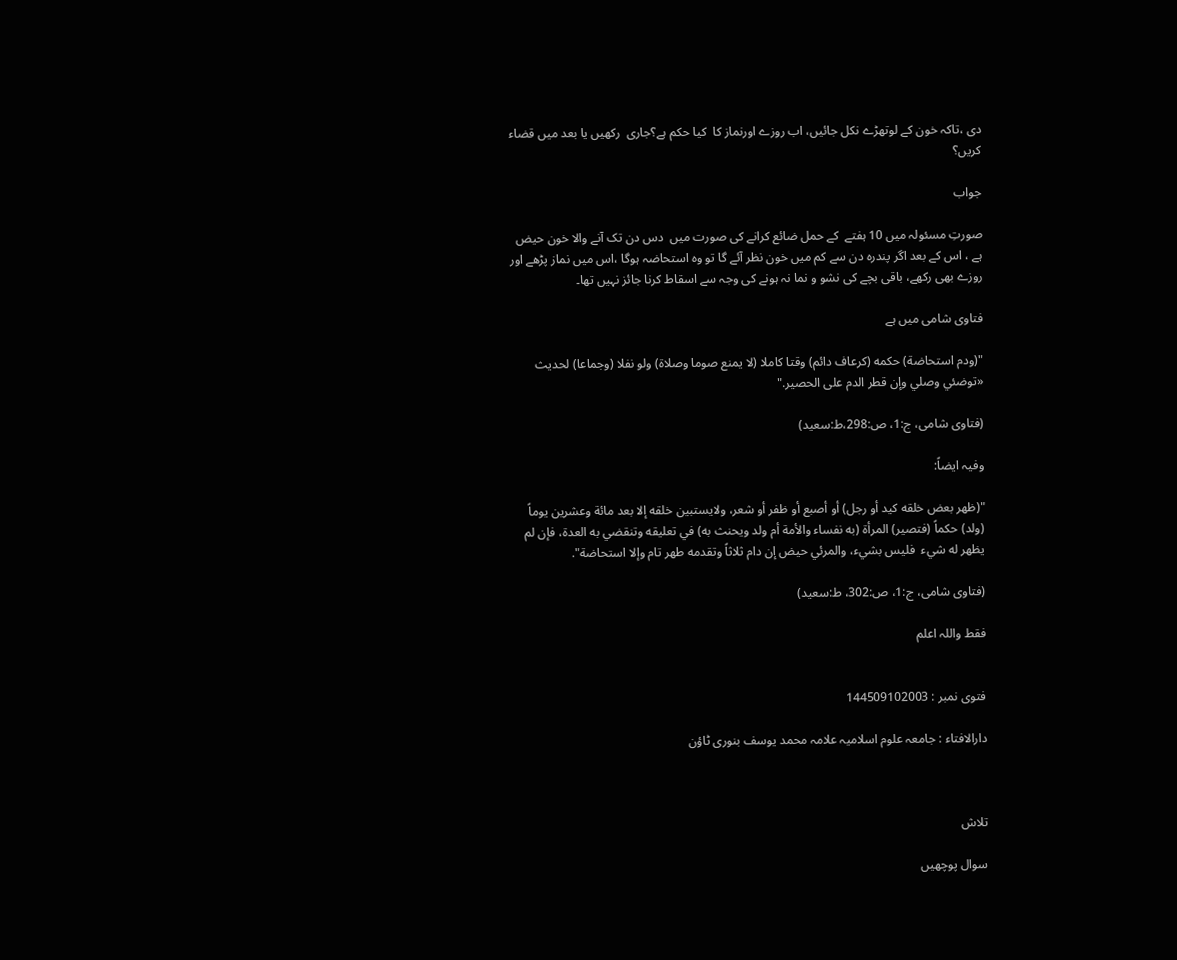دی ،تاکہ خون کے لوتھڑے نکل جائیں، اب روزے اورنماز کا  کیا حکم ہے؟جاری  رکھیں یا بعد میں قضاء کریں؟

جواب

صورتِ مسئولہ میں 10 ہفتے  کے حمل ضائع کرانے کی صورت میں  دس دن تک آنے والا خون حیض ہے ، اس کے بعد اگر پندرہ دن سے کم میں خون نظر آئے گا تو وہ استحاضہ ہوگا ،اس میں نماز پڑھے اور روزے بھی رکھے، باقی بچے کی نشو و نما نہ ہونے کی وجہ سے اسقاط کرنا جائز نہیں تھا۔

فتاوی شامی میں ہے

"(ودم استحاضة) حكمه (كرعاف دائم) وقتا كاملا (لا يمنع صوما وصلاة) ولو نفلا (وجماعا) لحديث «توضئي وصلي وإن قطر الدم على الحصير."

(فتاوی شامی، ج:1، ص:298،ط:سعید)

وفیہ ایضاً:

"(ظهر بعض خلقه كيد أو رجل) أو أصبع أو ظفر أو شعر، ولايستبين خلقه إلا بعد مائة وعشرين يوماً (ولد) حكماً (فتصير) المرأة (به نفساء والأمة أم ولد ويحنث به) في تعليقه وتنقضي به العدة، فإن لم يظهر له شيء  فليس بشيء، والمرئي حيض إن دام ثلاثاً وتقدمه طهر تام وإلا استحاضة".

(فتاوی شامی، ج:1، ص:302، ط:سعید)

فقط واللہ اعلم


فتوی نمبر : 144509102003

دارالافتاء : جامعہ علوم اسلامیہ علامہ محمد یوسف بنوری ٹاؤن



تلاش

سوال پوچھیں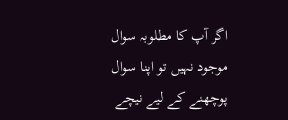اگر آپ کا مطلوبہ سوال موجود نہیں تو اپنا سوال پوچھنے کے لیے نیچے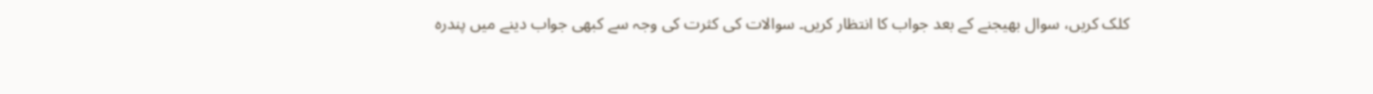کلک کریں، سوال بھیجنے کے بعد جواب کا انتظار کریں۔ سوالات کی کثرت کی وجہ سے کبھی جواب دینے میں پندرہ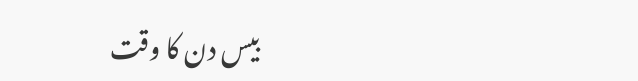بیس دن کا وقت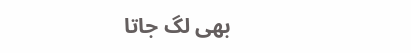بھی لگ جاتا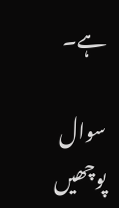ہے۔

سوال پوچھیں